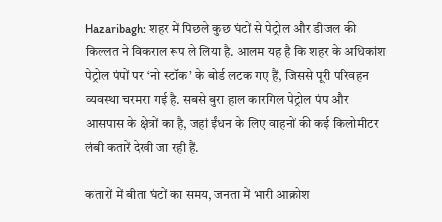Hazaribagh: शहर में पिछले कुछ घंटों से पेट्रोल और डीजल की किल्लत ने विकराल रूप ले लिया है. आलम यह है कि शहर के अधिकांश पेट्रोल पंपों पर ‘नो स्टॉक’ के बोर्ड लटक गए हैं, जिससे पूरी परिवहन व्यवस्था चरमरा गई है. सबसे बुरा हाल कारगिल पेट्रोल पंप और आसपास के क्षेत्रों का है, जहां ईंधन के लिए वाहनों की कई किलोमीटर लंबी कतारें देखी जा रही हैं.

कतारों में बीता घंटों का समय, जनता में भारी आक्रोश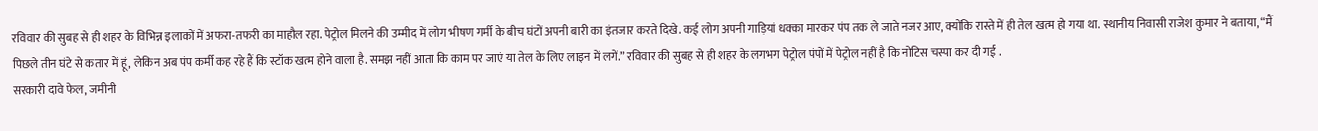रविवार की सुबह से ही शहर के विभिन्न इलाकों में अफरा-तफरी का माहौल रहा. पेट्रोल मिलने की उम्मीद में लोग भीषण गर्मी के बीच घंटों अपनी बारी का इंतजार करते दिखे. कई लोग अपनी गाड़ियां धक्का मारकर पंप तक ले जाते नजर आए, क्योंकि रास्ते में ही तेल खत्म हो गया था. स्थानीय निवासी राजेश कुमार ने बताया, “मैं पिछले तीन घंटे से कतार में हूं, लेकिन अब पंप कर्मी कह रहे हैं कि स्टॉक खत्म होने वाला है. समझ नहीं आता कि काम पर जाएं या तेल के लिए लाइन में लगें.” रविवार की सुबह से ही शहर के लगभग पेट्रोल पंपों में पेट्रोल नहीं है कि नोटिस चस्पा कर दी गई .
सरकारी दावे फेल, जमीनी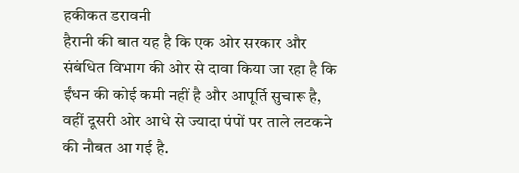हकीकत डरावनी
हैरानी की बात यह है कि एक ओर सरकार और संबंधित विभाग की ओर से दावा किया जा रहा है कि ईंधन की कोई कमी नहीं है और आपूर्ति सुचारू है, वहीं दूसरी ओर आधे से ज्यादा पंपों पर ताले लटकने की नौबत आ गई है.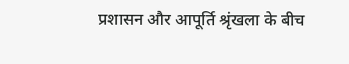प्रशासन और आपूर्ति श्रृंखला के बीच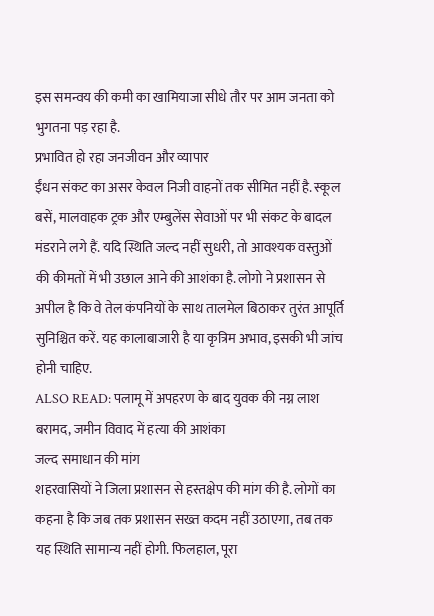इस समन्वय की कमी का खामियाजा सीधे तौर पर आम जनता को भुगतना पड़ रहा है.
प्रभावित हो रहा जनजीवन और व्यापार
ईंधन संकट का असर केवल निजी वाहनों तक सीमित नहीं है. स्कूल बसें, मालवाहक ट्रक और एम्बुलेंस सेवाओं पर भी संकट के बादल मंडराने लगे हैं. यदि स्थिति जल्द नहीं सुधरी, तो आवश्यक वस्तुओं की कीमतों में भी उछाल आने की आशंका है. लोगो ने प्रशासन से अपील है कि वे तेल कंपनियों के साथ तालमेल बिठाकर तुरंत आपूर्ति सुनिश्चित करें. यह कालाबाजारी है या कृत्रिम अभाव, इसकी भी जांच होनी चाहिए.
ALSO READ: पलामू में अपहरण के बाद युवक की नग्न लाश बरामद, जमीन विवाद में हत्या की आशंका
जल्द समाधान की मांग
शहरवासियों ने जिला प्रशासन से हस्तक्षेप की मांग की है. लोगों का कहना है कि जब तक प्रशासन सख्त कदम नहीं उठाएगा, तब तक यह स्थिति सामान्य नहीं होगी. फिलहाल, पूरा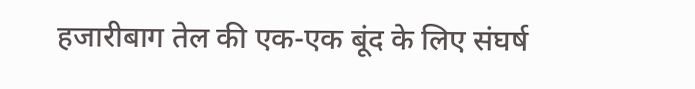हजारीबाग तेल की एक-एक बूंद के लिए संघर्ष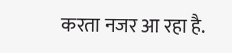करता नजर आ रहा है.